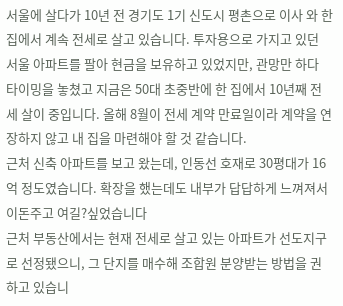서울에 살다가 10년 전 경기도 1기 신도시 평촌으로 이사 와 한 집에서 계속 전세로 살고 있습니다. 투자용으로 가지고 있던 서울 아파트를 팔아 현금을 보유하고 있었지만, 관망만 하다 타이밍을 놓쳤고 지금은 50대 초중반에 한 집에서 10년째 전세 살이 중입니다. 올해 8월이 전세 계약 만료일이라 계약을 연장하지 않고 내 집을 마련해야 할 것 같습니다.
근처 신축 아파트를 보고 왔는데, 인동선 호재로 30평대가 16억 정도였습니다. 확장을 했는데도 내부가 답답하게 느껴져서 이돈주고 여길?싶었습니다
근처 부동산에서는 현재 전세로 살고 있는 아파트가 선도지구로 선정됐으니, 그 단지를 매수해 조합원 분양받는 방법을 권하고 있습니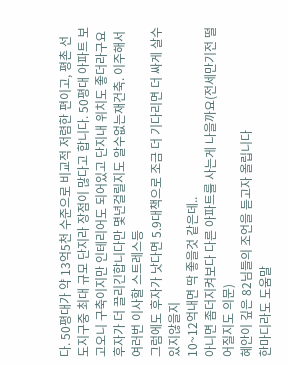다. 50평대가 약 13억5천 수준으로 비교적 저렴한 편이고, 평촌 선도지구중 최대 규모 단지라 장점이 많다고 합니다. 50평대 아파트 보고오니 구축이지만 인테리어도 되어있고 단지내 위치도 좋더라구요
후자가 더 끌리긴합니다만 몇년걸릴지도 알수없는재건축. 이주해서 여러번 이사할 스트레스등
그럼에도 후자가 낫다면 5.9대책으로 조금 더 기다리면 더 싸게 살수 있지않을지
10~12억내면 딱 좋을것 같은데..
아니면 좀더지켜보다 다른 아파트를 사는게 나을까요(전세만기전 떨어질지도 의문)
혜안이 깊은 82님들의 조언을 듣고자 올립니다
한마디라도 도움말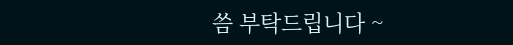씀 부탁드립니다 ~